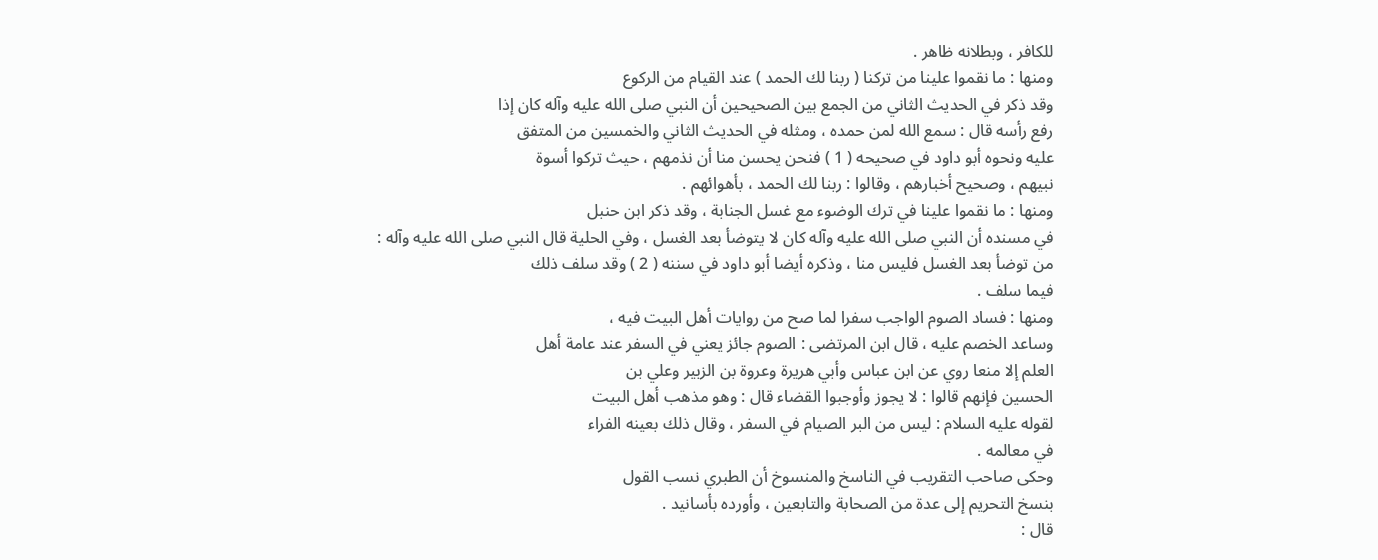للكافر ، وبطلانه ظاهر .
ومنها : ما نقموا علينا من تركنا ( ربنا لك الحمد ) عند القيام من الركوع
وقد ذكر في الحديث الثاني من الجمع بين الصحيحين أن النبي صلى الله عليه وآله كان إذا
رفع رأسه قال : سمع الله لمن حمده ، ومثله في الحديث الثاني والخمسين من المتفق
عليه ونحوه أبو داود في صحيحه ( 1 ) فنحن يحسن منا أن نذمهم ، حيث تركوا أسوة
نبيهم ، وصحيح أخبارهم ، وقالوا : ربنا لك الحمد ، بأهوائهم .
ومنها : ما نقموا علينا في ترك الوضوء مع غسل الجنابة ، وقد ذكر ابن حنبل
في مسنده أن النبي صلى الله عليه وآله كان لا يتوضأ بعد الغسل ، وفي الحلية قال النبي صلى الله عليه وآله :
من توضأ بعد الغسل فليس منا ، وذكره أيضا أبو داود في سننه ( 2 ) وقد سلف ذلك
فيما سلف .
ومنها : فساد الصوم الواجب سفرا لما صح من روايات أهل البيت فيه ،
وساعد الخصم عليه ، قال ابن المرتضى : الصوم جائز يعني في السفر عند عامة أهل
العلم إلا منعا روي عن ابن عباس وأبي هريرة وعروة بن الزبير وعلي بن
الحسين فإنهم قالوا : لا يجوز وأوجبوا القضاء قال : وهو مذهب أهل البيت
لقوله عليه السلام : ليس من البر الصيام في السفر ، وقال ذلك بعينه الفراء
في معالمه .
وحكى صاحب التقريب في الناسخ والمنسوخ أن الطبري نسب القول
بنسخ التحريم إلى عدة من الصحابة والتابعين ، وأورده بأسانيد .
قال :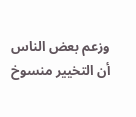وزعم بعض الناس أن التخيير منسوخ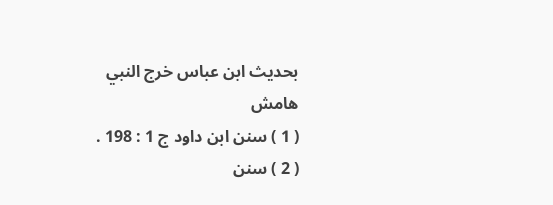بحديث ابن عباس خرج النبي
هامش
( 1 ) سنن ابن داود ج 1 : 198 .
( 2 ) سنن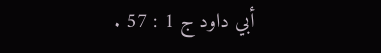أبي داود ج 1 : 57 .